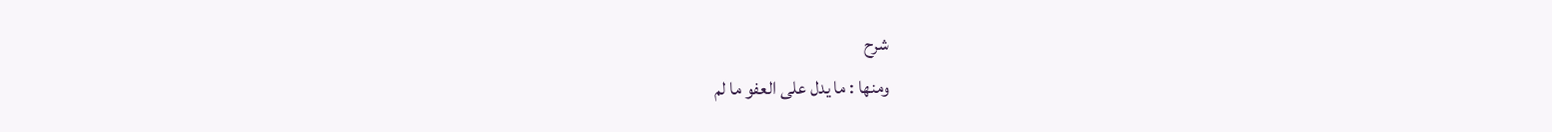شرح
ومنها : ما يدل على العفو ما لم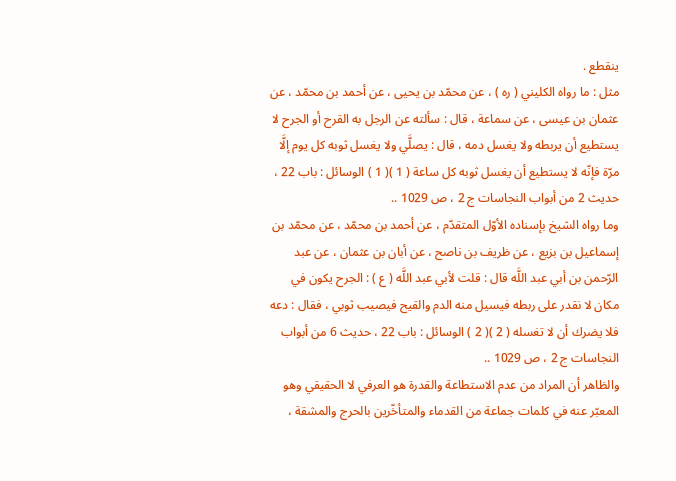ينقطع .
مثل : ما رواه الكليني ( ره ) ، عن محمّد بن يحيى ، عن أحمد بن محمّد ، عن عثمان بن عيسى ، عن سماعة ، قال : سألته عن الرجل به القرح أو الجرح لا يستطيع أن يربطه ولا يغسل دمه ، قال : يصلَّي ولا يغسل ثوبه كل يوم إلَّا مرّة فإنّه لا يستطيع أن يغسل ثوبه كل ساعة ( 1 )( 1 ) الوسائل : باب 22 ، حديث 2 من أبواب النجاسات ج 2 ، ص 1029 ..
وما رواه الشيخ بإسناده الأوّل المتقدّم ، عن أحمد بن محمّد ، عن محمّد بن إسماعيل بن بزيع ، عن ظريف بن ناصح ، عن أبان بن عثمان ، عن عبد الرّحمن بن أبي عبد اللَّه قال : قلت لأبي عبد اللَّه ( ع ) : الجرح يكون في مكان لا نقدر على ربطه فيسيل منه الدم والقيح فيصيب ثوبي ، فقال : دعه فلا يضرك أن لا تغسله ( 2 )( 2 ) الوسائل : باب 22 ، حديث 6 من أبواب النجاسات ج 2 ، ص 1029 ..
والظاهر أن المراد من عدم الاستطاعة والقدرة هو العرفي لا الحقيقي وهو المعبّر عنه في كلمات جماعة من القدماء والمتأخّرين بالحرج والمشقة ،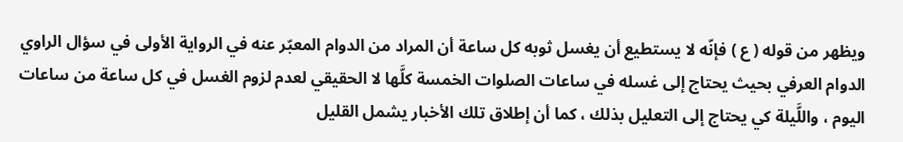ويظهر من قوله ( ع ) فإنّه لا يستطيع أن يغسل ثوبه كل ساعة أن المراد من الدوام المعبّر عنه في الرواية الأولى في سؤال الراوي الدوام العرفي بحيث يحتاج إلى غسله في ساعات الصلوات الخمسة كلَّها لا الحقيقي لعدم لزوم الغسل في كل ساعة من ساعات اليوم ، واللَّيلة كي يحتاج إلى التعليل بذلك ، كما أن إطلاق تلك الأخبار يشمل القليل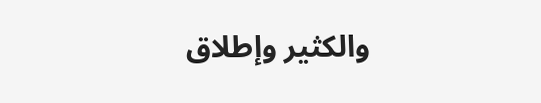والكثير وإطلاق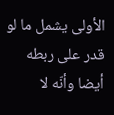الأولى يشمل ما لو قدر على ربطه أيضا وأنّه لا